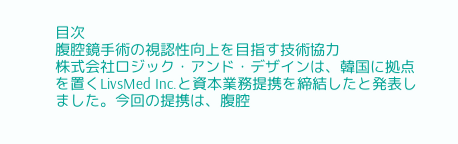目次
腹腔鏡手術の視認性向上を目指す技術協力
株式会社ロジック・アンド・デザインは、韓国に拠点を置くLivsMed Inc.と資本業務提携を締結したと発表しました。今回の提携は、腹腔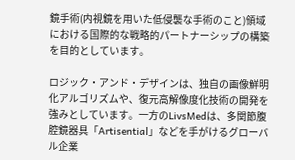鏡手術(内視鏡を用いた低侵襲な手術のこと)領域における国際的な戦略的パートナーシップの構築を目的としています。

ロジック・アンド・デザインは、独自の画像鮮明化アルゴリズムや、復元高解像度化技術の開発を強みとしています。一方のLivsMedは、多関節腹腔鏡器具「Artisential」などを手がけるグローバル企業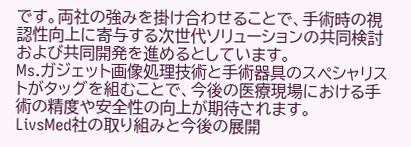です。両社の強みを掛け合わせることで、手術時の視認性向上に寄与する次世代ソリューションの共同検討および共同開発を進めるとしています。
Ms.ガジェット画像処理技術と手術器具のスペシャリストがタッグを組むことで、今後の医療現場における手術の精度や安全性の向上が期待されます。
LivsMed社の取り組みと今後の展開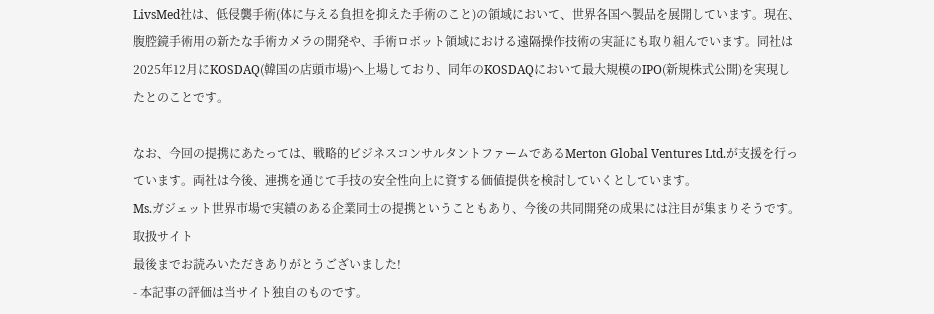LivsMed社は、低侵襲手術(体に与える負担を抑えた手術のこと)の領域において、世界各国へ製品を展開しています。現在、腹腔鏡手術用の新たな手術カメラの開発や、手術ロボット領域における遠隔操作技術の実証にも取り組んでいます。同社は2025年12月にKOSDAQ(韓国の店頭市場)へ上場しており、同年のKOSDAQにおいて最大規模のIPO(新規株式公開)を実現したとのことです。

なお、今回の提携にあたっては、戦略的ビジネスコンサルタントファームであるMerton Global Ventures Ltd.が支援を行っています。両社は今後、連携を通じて手技の安全性向上に資する価値提供を検討していくとしています。
Ms.ガジェット世界市場で実績のある企業同士の提携ということもあり、今後の共同開発の成果には注目が集まりそうです。
取扱サイト
最後までお読みいただきありがとうございました!
- 本記事の評価は当サイト独自のものです。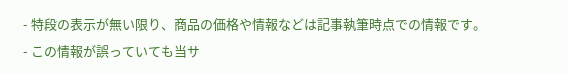- 特段の表示が無い限り、商品の価格や情報などは記事執筆時点での情報です。
- この情報が誤っていても当サ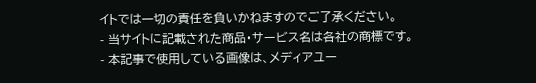イトでは一切の責任を負いかねますのでご了承ください。
- 当サイトに記載された商品・サービス名は各社の商標です。
- 本記事で使用している画像は、メディアユー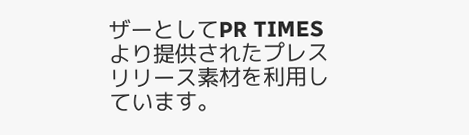ザーとしてPR TIMESより提供されたプレスリリース素材を利用しています。